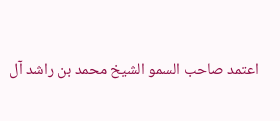اعتمد صاحب السمو الشيخ محمد بن راشد آل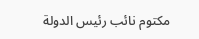مكتوم نائب رئيس الدولة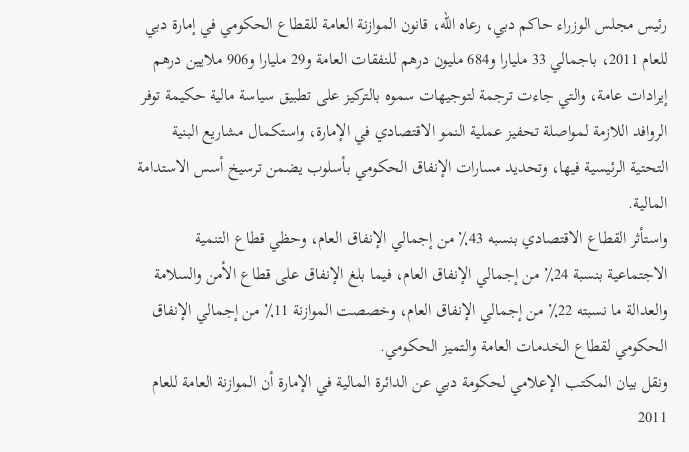رئيس مجلس الوزراء حاكم دبي، رعاه الله، قانون الموازنة العامة للقطاع الحكومي في إمارة دبي للعام 2011، باجمالي 33 مليارا و684 مليون درهم للنفقات العامة و29 مليارا و906 ملايين درهم إيرادات عامة، والتي جاءت ترجمة لتوجيهات سموه بالتركيز على تطبيق سياسة مالية حكيمة توفر الروافد اللازمة لمواصلة تحفيز عملية النمو الاقتصادي في الإمارة، واستكمال مشاريع البنية التحتية الرئيسية فيها، وتحديد مسارات الإنفاق الحكومي بأسلوب يضمن ترسيخ أسس الاستدامة المالية.
واستأثر القطاع الاقتصادي بنسبه 43٪ من إجمالي الإنفاق العام، وحظي قطاع التنمية الاجتماعية بنسبة 24٪ من إجمالي الإنفاق العام، فيما بلغ الإنفاق على قطاع الأمن والسلامة والعدالة ما نسبته 22٪ من إجمالي الإنفاق العام، وخصصت الموازنة 11٪ من إجمالي الإنفاق الحكومي لقطاع الخدمات العامة والتميز الحكومي.
ونقل بيان المكتب الإعلامي لحكومة دبي عن الدائرة المالية في الإمارة أن الموازنة العامة للعام 2011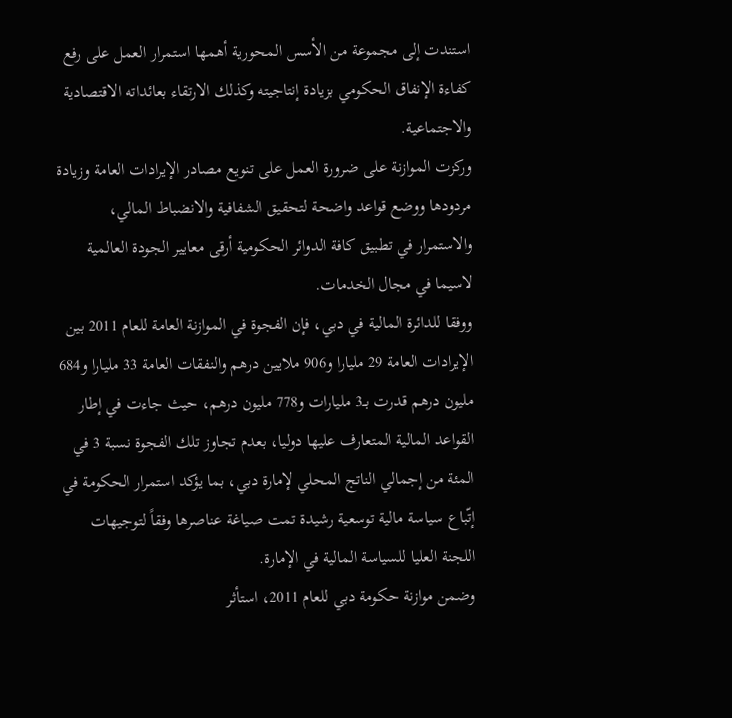استندت إلى مجموعة من الأسس المحورية أهمها استمرار العمل على رفع كفاءة الإنفاق الحكومي بزيادة إنتاجيته وكذلك الارتقاء بعائداته الاقتصادية والاجتماعية.
وركزت الموازنة على ضرورة العمل على تنويع مصادر الإيرادات العامة وزيادة مردودها ووضع قواعد واضحة لتحقيق الشفافية والانضباط المالي، والاستمرار في تطبيق كافة الدوائر الحكومية أرقى معايير الجودة العالمية لاسيما في مجال الخدمات.
ووفقا للدائرة المالية في دبي، فإن الفجوة في الموازنة العامة للعام 2011 بين الإيرادات العامة 29 مليارا و906 ملايين درهم والنفقات العامة 33 مليارا و684 مليون درهم قدرت بــ3 مليارات و778 مليون درهم، حيث جاءت في إطار القواعد المالية المتعارف عليها دوليا، بعدم تجاوز تلك الفجوة نسبة 3 في المئة من إجمالي الناتج المحلي لإمارة دبي، بما يؤكد استمرار الحكومة في إتّباع سياسة مالية توسعية رشيدة تمت صياغة عناصرها وفقاً لتوجيهات اللجنة العليا للسياسة المالية في الإمارة.
وضمن موازنة حكومة دبي للعام 2011، استأثر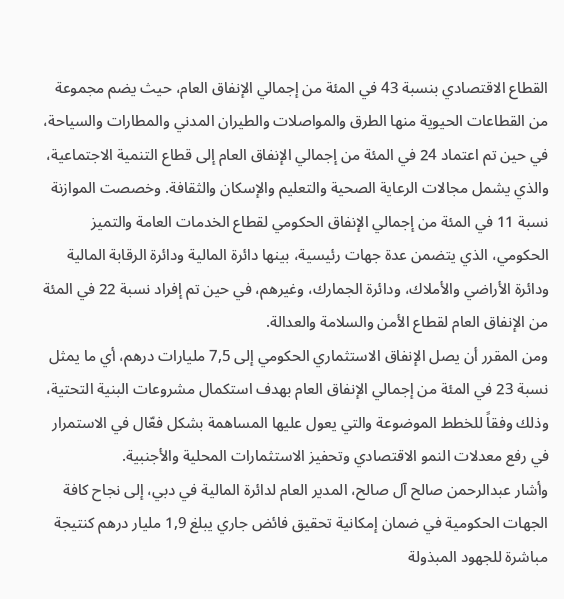القطاع الاقتصادي بنسبة 43 في المئة من إجمالي الإنفاق العام، حيث يضم مجموعة من القطاعات الحيوية منها الطرق والمواصلات والطيران المدني والمطارات والسياحة، في حين تم اعتماد 24 في المئة من إجمالي الإنفاق العام إلى قطاع التنمية الاجتماعية، والذي يشمل مجالات الرعاية الصحية والتعليم والإسكان والثقافة. وخصصت الموازنة نسبة 11 في المئة من إجمالي الإنفاق الحكومي لقطاع الخدمات العامة والتميز الحكومي، الذي يتضمن عدة جهات رئيسية، بينها دائرة المالية ودائرة الرقابة المالية ودائرة الأراضي والأملاك، ودائرة الجمارك، وغيرهم، في حين تم إفراد نسبة 22 في المئة من الإنفاق العام لقطاع الأمن والسلامة والعدالة.
ومن المقرر أن يصل الإنفاق الاستثماري الحكومي إلى 7,5 مليارات درهم، أي ما يمثل نسبة 23 في المئة من إجمالي الإنفاق العام بهدف استكمال مشروعات البنية التحتية، وذلك وفقاً للخطط الموضوعة والتي يعول عليها المساهمة بشكل فعّال في الاستمرار في رفع معدلات النمو الاقتصادي وتحفيز الاستثمارات المحلية والأجنبية.
وأشار عبدالرحمن صالح آل صالح، المدير العام لدائرة المالية في دبي، إلى نجاح كافة الجهات الحكومية في ضمان إمكانية تحقيق فائض جاري يبلغ 1,9 مليار درهم كنتيجة مباشرة للجهود المبذولة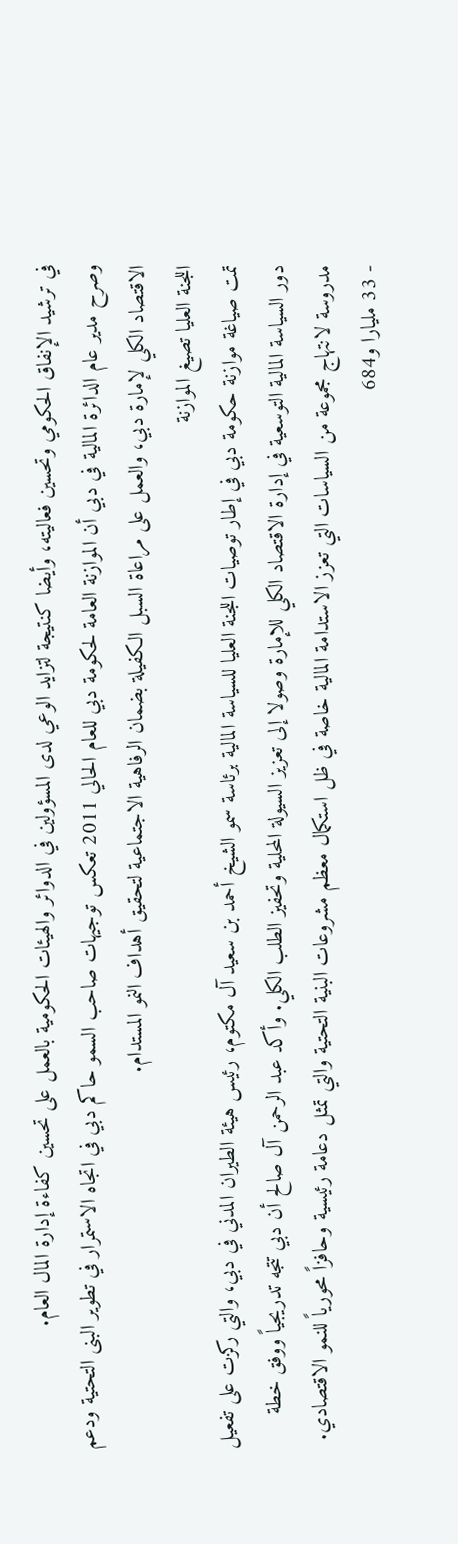في ترشيد الإنفاق الحكومي وتحسين فعاليته، وأيضا كنتيجة لتزايد الوعي لدى المسؤولين في الدوائر والهيئات الحكومية بالعمل على تحسين كفاءة إدارة المال العام.
وصرح مدير عام الدائرة المالية في دبي أن الموازنة العامة لحكومة دبي للعام الحالي 2011 تعكس توجيهات صاحب السمو حاكم دبي في اتجاه الاستمرار في تطوير البنى التحتية ودعم الاقتصاد الكلي لإمارة دبي، والعمل على مراعاة السبل الكفيلة بضمان الرفاهية الاجتماعية لتحقيق أهداف النمو المستدام.
اللجنة العليا تصيغ الموازنة
تمت صياغة موازنة حكومة دبي في إطار توصيات اللجنة العليا للسياسة المالية برئاسة سمو الشيخ أحمد بن سعيد آل مكتوم، رئيس هيئة الطيران المدني في دبي، والتي ركزت على تفعيل دور السياسة المالية التوسعية في إدارة الاقتصاد الكلي للإمارة وصولا إلى تعزيز السيولة المحلية وتحفيز الطلب الكلي. وأكد عبد الرحمن آل صالح أن دبي تتجه تدريجياً ووفق خطة مدروسة لانتهاج مجموعة من السياسات التي تعزز الاستدامة المالية خاصة في ظل استكمال معظم مشروعات البنية التحتية والتي تمثل دعامة رئيسية وحافزاً محورياً للنمو الاقتصادي.
- 33 مليارا و684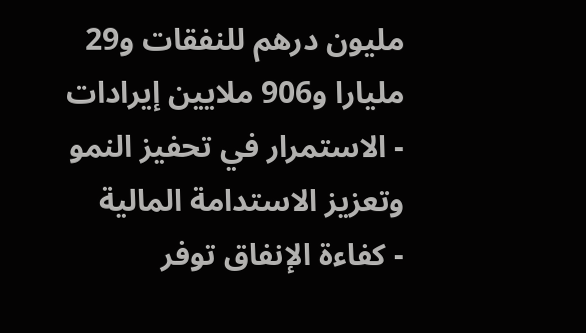مليون درهم للنفقات و29 مليارا و906 ملايين إيرادات
- الاستمرار في تحفيز النمو وتعزيز الاستدامة المالية
- كفاءة الإنفاق توفر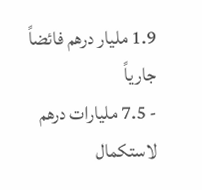1.9 مليار درهم فائضاً جارياً
- 7.5 مليارات درهم لاستكمال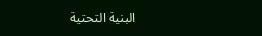البنية التحتية